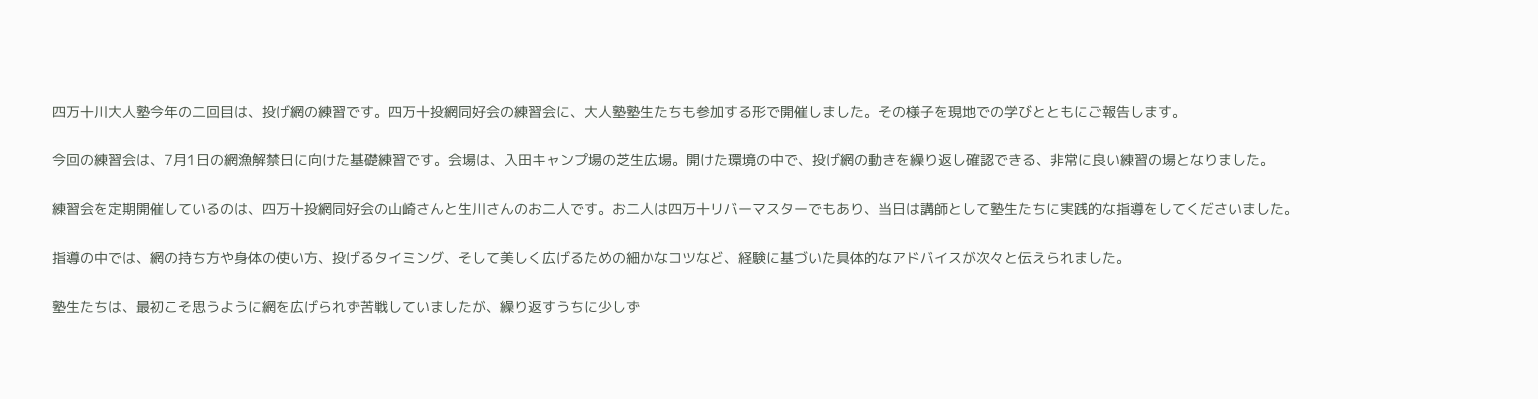四万十川大人塾今年の二回目は、投げ網の練習です。四万十投網同好会の練習会に、大人塾塾生たちも参加する形で開催しました。その様子を現地での学びとともにご報告します。

今回の練習会は、7月1日の網漁解禁日に向けた基礎練習です。会場は、入田キャンプ場の芝生広場。開けた環境の中で、投げ網の動きを繰り返し確認できる、非常に良い練習の場となりました。

練習会を定期開催しているのは、四万十投網同好会の山崎さんと生川さんのお二人です。お二人は四万十リバーマスターでもあり、当日は講師として塾生たちに実践的な指導をしてくださいました。

指導の中では、網の持ち方や身体の使い方、投げるタイミング、そして美しく広げるための細かなコツなど、経験に基づいた具体的なアドバイスが次々と伝えられました。

塾生たちは、最初こそ思うように網を広げられず苦戦していましたが、繰り返すうちに少しず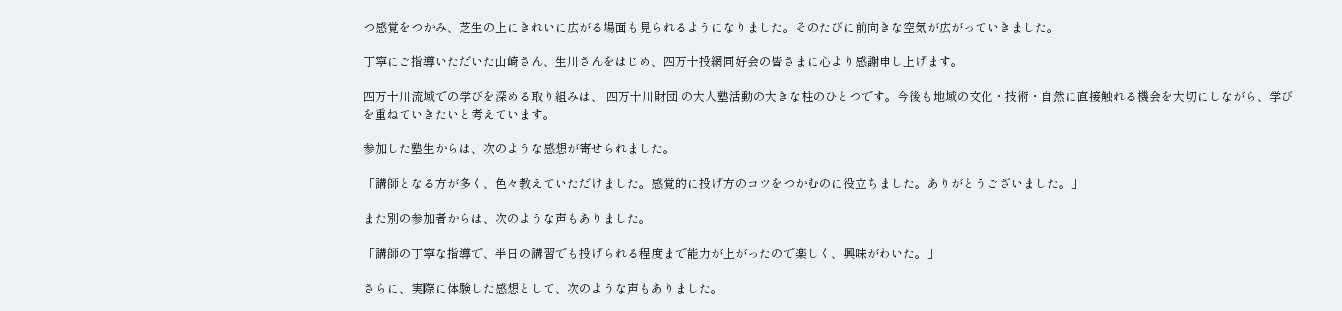つ感覚をつかみ、芝生の上にきれいに広がる場面も見られるようになりました。そのたびに前向きな空気が広がっていきました。

丁寧にご指導いただいた山崎さん、生川さんをはじめ、四万十投網同好会の皆さまに心より感謝申し上げます。

四万十川流域での学びを深める取り組みは、 四万十川財団 の大人塾活動の大きな柱のひとつです。今後も地域の文化・技術・自然に直接触れる機会を大切にしながら、学びを重ねていきたいと考えています。

参加した塾生からは、次のような感想が寄せられました。

「講師となる方が多く、色々教えていただけました。感覚的に投げ方のコツをつかむのに役立ちました。ありがとうございました。」

また別の参加者からは、次のような声もありました。

「講師の丁寧な指導で、半日の講習でも投げられる程度まで能力が上がったので楽しく、興味がわいた。」

さらに、実際に体験した感想として、次のような声もありました。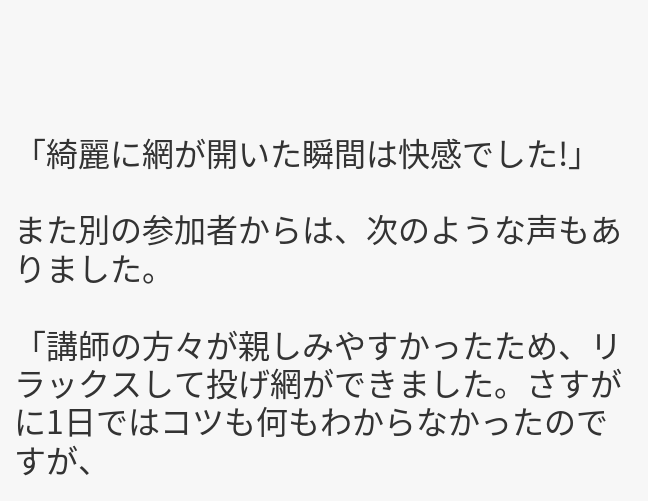「綺麗に網が開いた瞬間は快感でした!」

また別の参加者からは、次のような声もありました。

「講師の方々が親しみやすかったため、リラックスして投げ網ができました。さすがに1日ではコツも何もわからなかったのですが、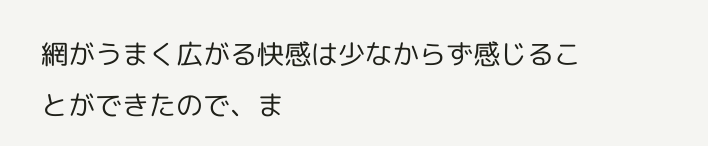網がうまく広がる快感は少なからず感じることができたので、ま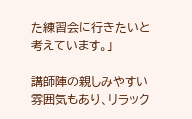た練習会に行きたいと考えています。」

講師陣の親しみやすい雰囲気もあり、リラック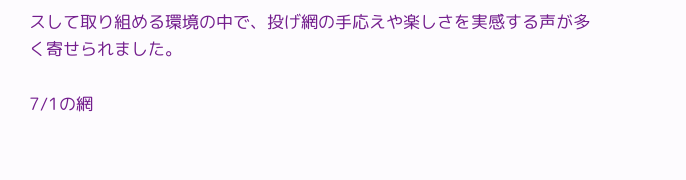スして取り組める環境の中で、投げ網の手応えや楽しさを実感する声が多く寄せられました。

7/1の網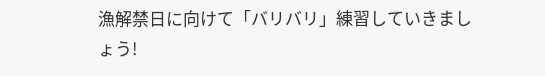漁解禁日に向けて「バリバリ」練習していきましょう!